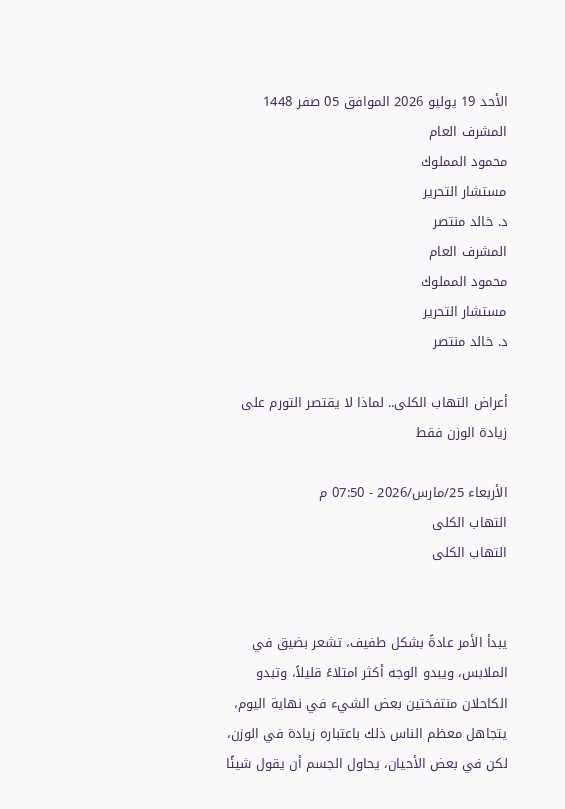الأحد 19 يوليو 2026 الموافق 05 صفر 1448
المشرف العام
محمود المملوك
مستشار التحرير
د. خالد منتصر
المشرف العام
محمود المملوك
مستشار التحرير
د. خالد منتصر

أعراض التهاب الكلى.. لماذا لا يقتصر التورم على زيادة الوزن فقط

الأربعاء 25/مارس/2026 - 07:50 م
التهاب الكلى
التهاب الكلى


يبدأ الأمر عادةً بشكل طفيف، تشعر بضيق في الملابس، ويبدو الوجه أكثر امتلاءً قليلاً، وتبدو الكاحلان منتفختين بعض الشيء في نهاية اليوم، يتجاهل معظم الناس ذلك باعتباره زيادة في الوزن، لكن في بعض الأحيان، يحاول الجسم أن يقول شيئًا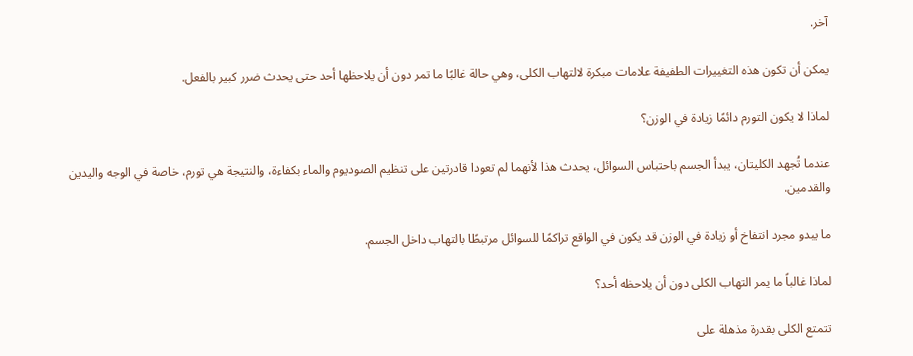آخر.

يمكن أن تكون هذه التغييرات الطفيفة علامات مبكرة لالتهاب الكلى، وهي حالة غالبًا ما تمر دون أن يلاحظها أحد حتى يحدث ضرر كبير بالفعل.

لماذا لا يكون التورم دائمًا زيادة في الوزن؟

عندما تُجهد الكليتان، يبدأ الجسم باحتباس السوائل، يحدث هذا لأنهما لم تعودا قادرتين على تنظيم الصوديوم والماء بكفاءة، والنتيجة هي تورم، خاصة في الوجه واليدين والقدمين.

ما يبدو مجرد انتفاخ أو زيادة في الوزن قد يكون في الواقع تراكمًا للسوائل مرتبطًا بالتهاب داخل الجسم.

لماذا غالباً ما يمر التهاب الكلى دون أن يلاحظه أحد؟

تتمتع الكلى بقدرة مذهلة على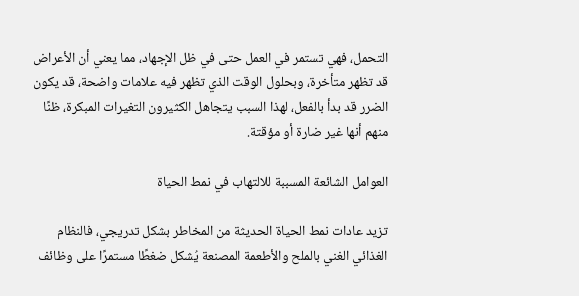التحمل، فهي تستمر في العمل حتى في ظل الإجهاد، مما يعني أن الأعراض قد تظهر متأخرة، وبحلول الوقت الذي تظهر فيه علامات واضحة، قد يكون الضرر قد بدأ بالفعل، لهذا السبب يتجاهل الكثيرون التغيرات المبكرة، ظنًا منهم أنها غير ضارة أو مؤقتة.

العوامل الشائعة المسببة للالتهاب في نمط الحياة

تزيد عادات نمط الحياة الحديثة من المخاطر بشكل تدريجي، فالنظام الغذائي الغني بالملح والأطعمة المصنعة يُشكل ضغطًا مستمرًا على وظائف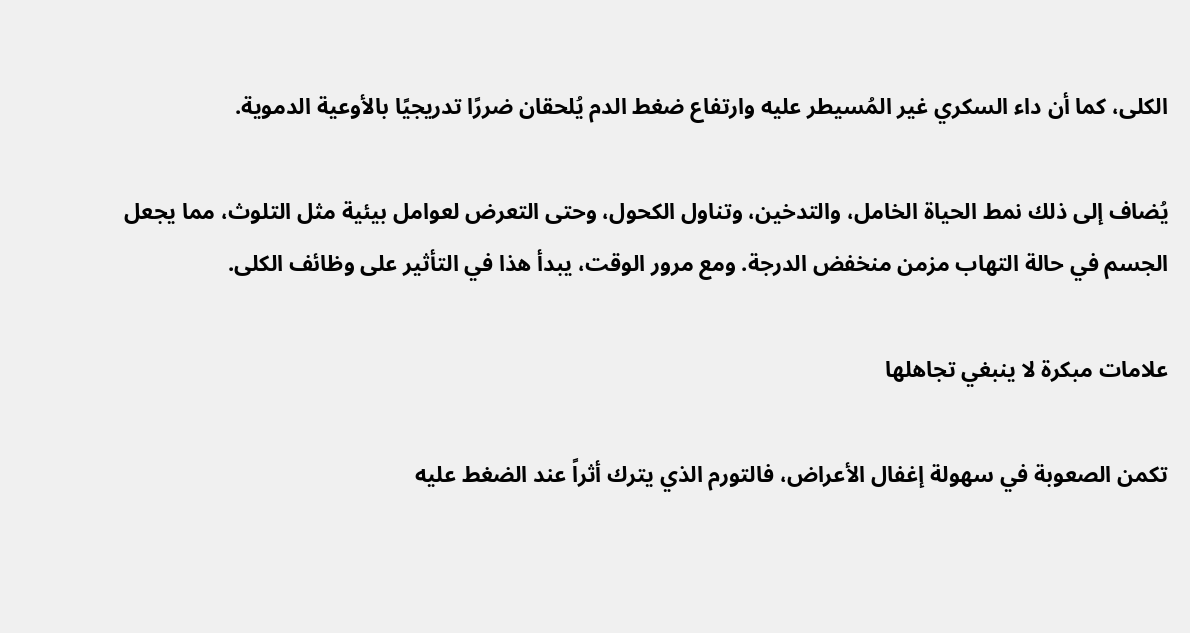الكلى، كما أن داء السكري غير المُسيطر عليه وارتفاع ضغط الدم يُلحقان ضررًا تدريجيًا بالأوعية الدموية.

يُضاف إلى ذلك نمط الحياة الخامل، والتدخين، وتناول الكحول، وحتى التعرض لعوامل بيئية مثل التلوث، مما يجعل الجسم في حالة التهاب مزمن منخفض الدرجة. ومع مرور الوقت، يبدأ هذا في التأثير على وظائف الكلى.

علامات مبكرة لا ينبغي تجاهلها

تكمن الصعوبة في سهولة إغفال الأعراض، فالتورم الذي يترك أثراً عند الضغط عليه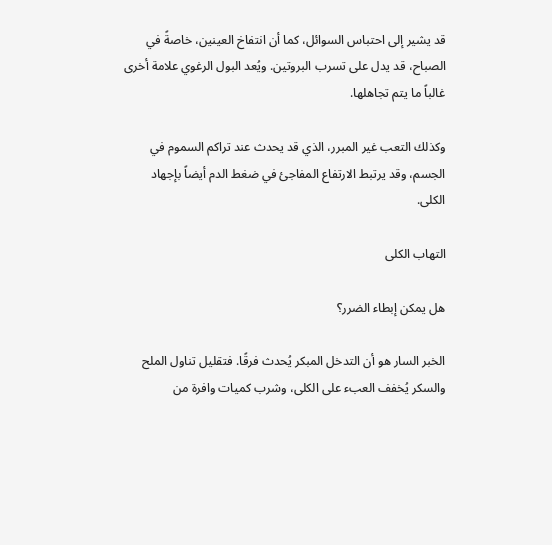قد يشير إلى احتباس السوائل، كما أن انتفاخ العينين، خاصةً في الصباح، قد يدل على تسرب البروتين. ويُعد البول الرغوي علامة أخرى غالباً ما يتم تجاهلها.

وكذلك التعب غير المبرر، الذي قد يحدث عند تراكم السموم في الجسم، وقد يرتبط الارتفاع المفاجئ في ضغط الدم أيضاً بإجهاد الكلى.

التهاب الكلى

هل يمكن إبطاء الضرر؟

الخبر السار هو أن التدخل المبكر يُحدث فرقًا. فتقليل تناول الملح والسكر يُخفف العبء على الكلى، وشرب كميات وافرة من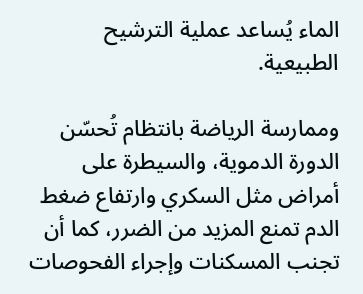الماء يُساعد عملية الترشيح الطبيعية.

وممارسة الرياضة بانتظام تُحسّن الدورة الدموية، والسيطرة على أمراض مثل السكري وارتفاع ضغط الدم تمنع المزيد من الضرر، كما أن تجنب المسكنات وإجراء الفحوصات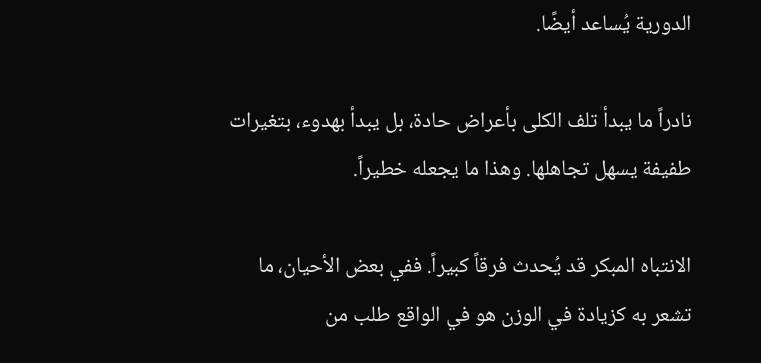الدورية يُساعد أيضًا.

نادراً ما يبدأ تلف الكلى بأعراض حادة، بل يبدأ بهدوء، بتغيرات طفيفة يسهل تجاهلها. وهذا ما يجعله خطيراً.

الانتباه المبكر قد يُحدث فرقاً كبيراً. ففي بعض الأحيان، ما تشعر به كزيادة في الوزن هو في الواقع طلب من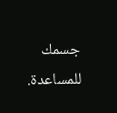جسمك للمساعدة.